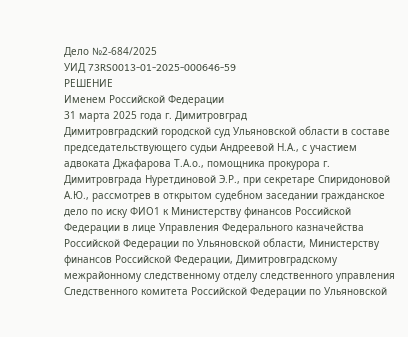Дело №2-684/2025
УИД 73RS0013-01-2025-000646-59
РЕШЕНИЕ
Именем Российской Федерации
31 марта 2025 года г. Димитровград
Димитровградский городской суд Ульяновской области в составе председательствующего судьи Андреевой Н.А., с участием адвоката Джафарова Т.А.о., помощника прокурора г. Димитровграда Нуретдиновой Э.Р., при секретаре Спиридоновой А.Ю., рассмотрев в открытом судебном заседании гражданское дело по иску ФИО1 к Министерству финансов Российской Федерации в лице Управления Федерального казначейства Российской Федерации по Ульяновской области, Министерству финансов Российской Федерации, Димитровградскому межрайонному следственному отделу следственного управления Следственного комитета Российской Федерации по Ульяновской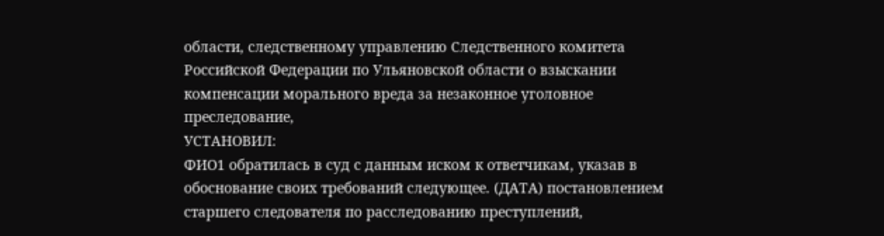области, следственному управлению Следственного комитета Российской Федерации по Ульяновской области о взыскании компенсации морального вреда за незаконное уголовное преследование,
УСТАНОВИЛ:
ФИО1 обратилась в суд с данным иском к ответчикам, указав в обоснование своих требований следующее. (ДАТА) постановлением старшего следователя по расследованию преступлений,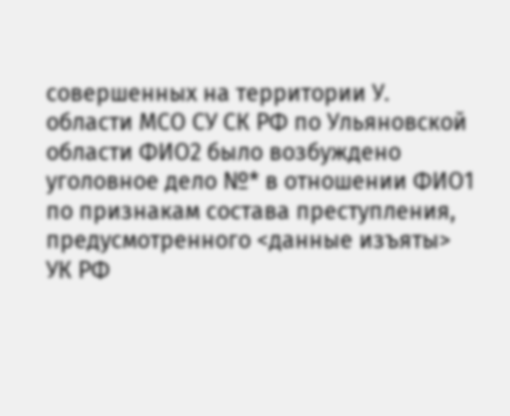совершенных на территории У. области МСО СУ СК РФ по Ульяновской области ФИО2 было возбуждено уголовное дело №* в отношении ФИО1 по признакам состава преступления, предусмотренного <данные изъяты> УК РФ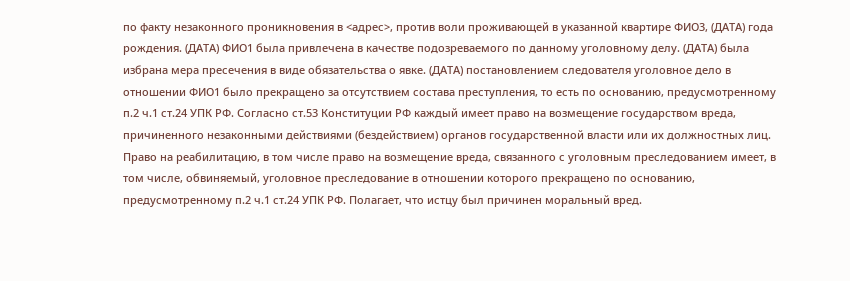по факту незаконного проникновения в <адрес>, против воли проживающей в указанной квартире ФИО3, (ДАТА) года рождения. (ДАТА) ФИО1 была привлечена в качестве подозреваемого по данному уголовному делу. (ДАТА) была избрана мера пресечения в виде обязательства о явке. (ДАТА) постановлением следователя уголовное дело в отношении ФИО1 было прекращено за отсутствием состава преступления, то есть по основанию, предусмотренному п.2 ч.1 ст.24 УПК РФ. Согласно ст.53 Конституции РФ каждый имеет право на возмещение государством вреда, причиненного незаконными действиями (бездействием) органов государственной власти или их должностных лиц. Право на реабилитацию, в том числе право на возмещение вреда, связанного с уголовным преследованием имеет, в том числе, обвиняемый, уголовное преследование в отношении которого прекращено по основанию, предусмотренному п.2 ч.1 ст.24 УПК РФ. Полагает, что истцу был причинен моральный вред.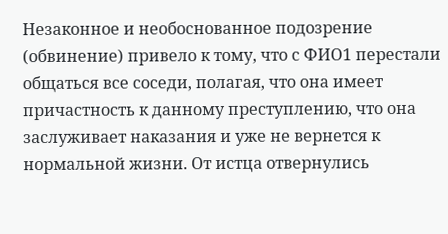Незаконное и необоснованное подозрение (обвинение) привело к тому, что с ФИО1 перестали общаться все соседи, полагая, что она имеет причастность к данному преступлению, что она заслуживает наказания и уже не вернется к нормальной жизни. От истца отвернулись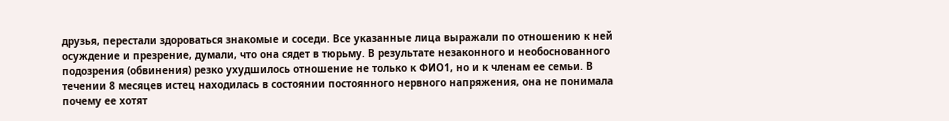друзья, перестали здороваться знакомые и соседи. Все указанные лица выражали по отношению к ней осуждение и презрение, думали, что она сядет в тюрьму. В результате незаконного и необоснованного подозрения (обвинения) резко ухудшилось отношение не только к ФИО1, но и к членам ее семьи. В течении 8 месяцев истец находилась в состоянии постоянного нервного напряжения, она не понимала почему ее хотят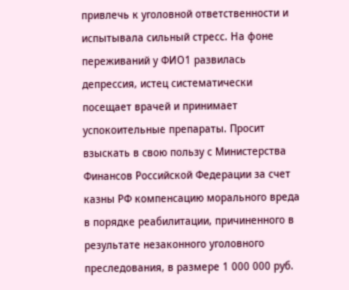привлечь к уголовной ответственности и испытывала сильный стресс. На фоне переживаний у ФИО1 развилась депрессия, истец систематически посещает врачей и принимает успокоительные препараты. Просит взыскать в свою пользу с Министерства Финансов Российской Федерации за счет казны РФ компенсацию морального вреда в порядке реабилитации, причиненного в результате незаконного уголовного преследования, в размере 1 000 000 руб.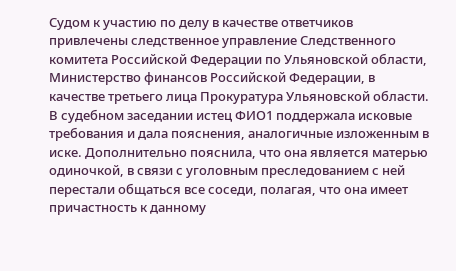Судом к участию по делу в качестве ответчиков привлечены следственное управление Следственного комитета Российской Федерации по Ульяновской области, Министерство финансов Российской Федерации, в качестве третьего лица Прокуратура Ульяновской области.
В судебном заседании истец ФИО1 поддержала исковые требования и дала пояснения, аналогичные изложенным в иске. Дополнительно пояснила, что она является матерью одиночкой, в связи с уголовным преследованием с ней перестали общаться все соседи, полагая, что она имеет причастность к данному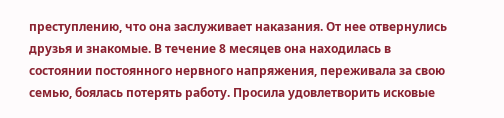преступлению, что она заслуживает наказания. От нее отвернулись друзья и знакомые. В течение 8 месяцев она находилась в состоянии постоянного нервного напряжения, переживала за свою семью, боялась потерять работу. Просила удовлетворить исковые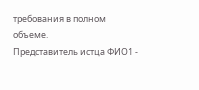требования в полном объеме.
Представитель истца ФИО1 -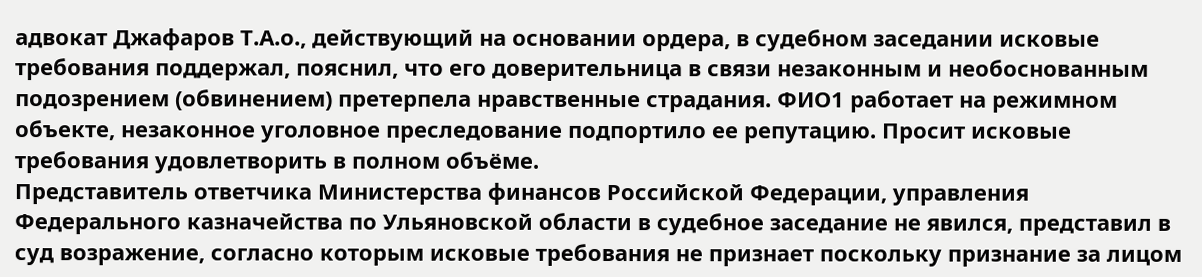адвокат Джафаров Т.А.о., действующий на основании ордера, в судебном заседании исковые требования поддержал, пояснил, что его доверительница в связи незаконным и необоснованным подозрением (обвинением) претерпела нравственные страдания. ФИО1 работает на режимном объекте, незаконное уголовное преследование подпортило ее репутацию. Просит исковые требования удовлетворить в полном объёме.
Представитель ответчика Министерства финансов Российской Федерации, управления Федерального казначейства по Ульяновской области в судебное заседание не явился, представил в суд возражение, согласно которым исковые требования не признает поскольку признание за лицом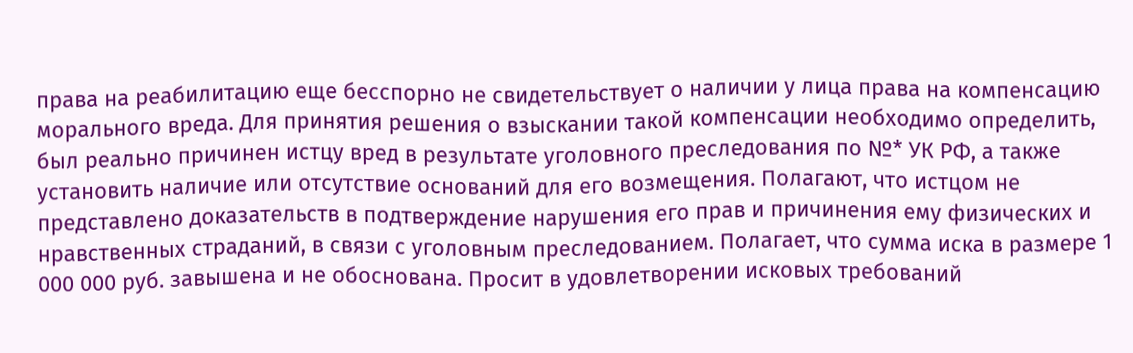права на реабилитацию еще бесспорно не свидетельствует о наличии у лица права на компенсацию морального вреда. Для принятия решения о взыскании такой компенсации необходимо определить, был реально причинен истцу вред в результате уголовного преследования по №* УК РФ, а также установить наличие или отсутствие оснований для его возмещения. Полагают, что истцом не представлено доказательств в подтверждение нарушения его прав и причинения ему физических и нравственных страданий, в связи с уголовным преследованием. Полагает, что сумма иска в размере 1 000 000 руб. завышена и не обоснована. Просит в удовлетворении исковых требований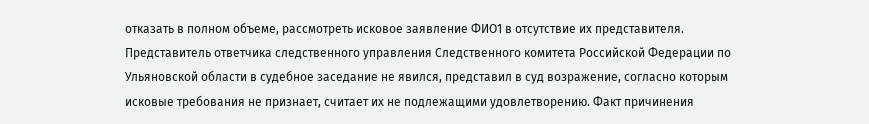отказать в полном объеме, рассмотреть исковое заявление ФИО1 в отсутствие их представителя.
Представитель ответчика следственного управления Следственного комитета Российской Федерации по Ульяновской области в судебное заседание не явился, представил в суд возражение, согласно которым исковые требования не признает, считает их не подлежащими удовлетворению. Факт причинения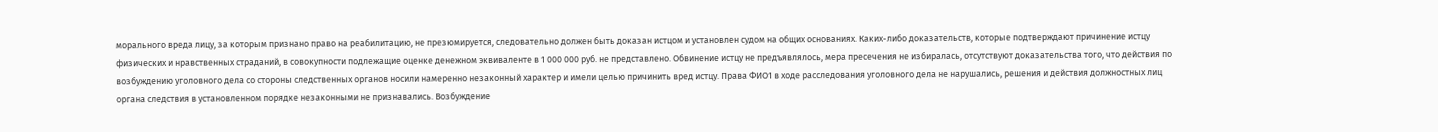морального вреда лицу, за которым признано право на реабилитацию, не презюмируется, следовательно должен быть доказан истцом и установлен судом на общих основаниях. Каких-либо доказательств, которые подтверждают причинение истцу физических и нравственных страданий, в совокупности подлежащие оценке денежном эквиваленте в 1 000 000 руб. не представлено. Обвинение истцу не предъявлялось, мера пресечения не избиралась, отсутствуют доказательства того, что действия по возбуждению уголовного дела со стороны следственных органов носили намеренно незаконный характер и имели целью причинить вред истцу. Права ФИО1 в ходе расследования уголовного дела не нарушались, решения и действия должностных лиц органа следствия в установленном порядке незаконными не признавались. Возбуждение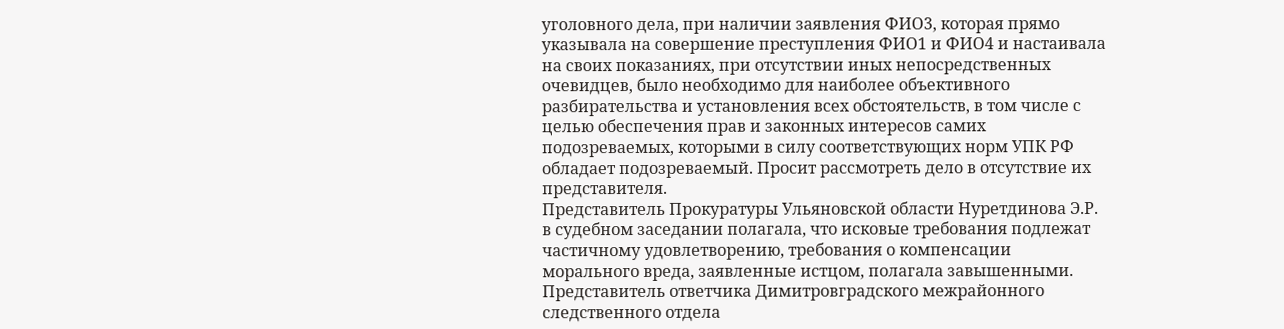уголовного дела, при наличии заявления ФИО3, которая прямо указывала на совершение преступления ФИО1 и ФИО4 и настаивала на своих показаниях, при отсутствии иных непосредственных очевидцев, было необходимо для наиболее объективного разбирательства и установления всех обстоятельств, в том числе с целью обеспечения прав и законных интересов самих подозреваемых, которыми в силу соответствующих норм УПК РФ обладает подозреваемый. Просит рассмотреть дело в отсутствие их представителя.
Представитель Прокуратуры Ульяновской области Нуретдинова Э.Р. в судебном заседании полагала, что исковые требования подлежат частичному удовлетворению, требования о компенсации морального вреда, заявленные истцом, полагала завышенными.
Представитель ответчика Димитровградского межрайонного следственного отдела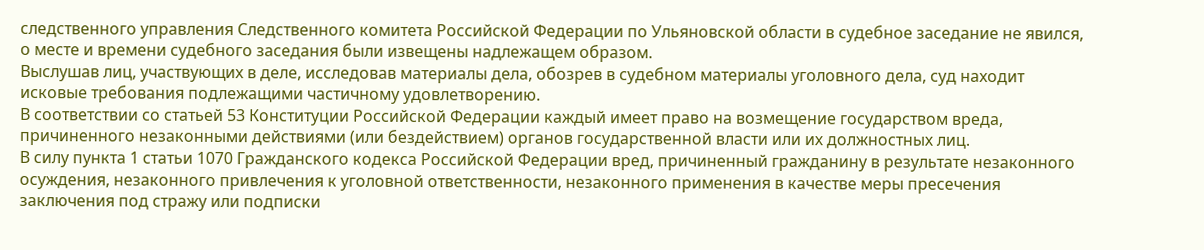следственного управления Следственного комитета Российской Федерации по Ульяновской области в судебное заседание не явился, о месте и времени судебного заседания были извещены надлежащем образом.
Выслушав лиц, участвующих в деле, исследовав материалы дела, обозрев в судебном материалы уголовного дела, суд находит исковые требования подлежащими частичному удовлетворению.
В соответствии со статьей 53 Конституции Российской Федерации каждый имеет право на возмещение государством вреда, причиненного незаконными действиями (или бездействием) органов государственной власти или их должностных лиц.
В силу пункта 1 статьи 1070 Гражданского кодекса Российской Федерации вред, причиненный гражданину в результате незаконного осуждения, незаконного привлечения к уголовной ответственности, незаконного применения в качестве меры пресечения заключения под стражу или подписки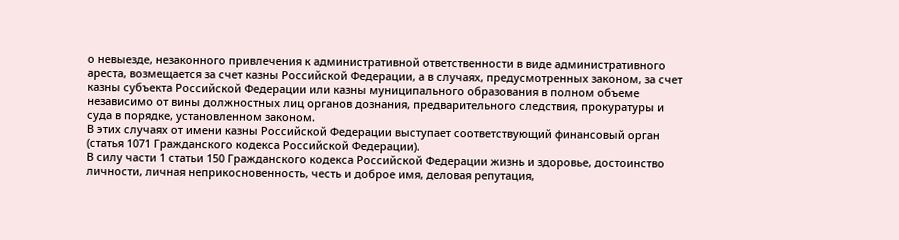о невыезде, незаконного привлечения к административной ответственности в виде административного ареста, возмещается за счет казны Российской Федерации, а в случаях, предусмотренных законом, за счет казны субъекта Российской Федерации или казны муниципального образования в полном объеме независимо от вины должностных лиц органов дознания, предварительного следствия, прокуратуры и суда в порядке, установленном законом.
В этих случаях от имени казны Российской Федерации выступает соответствующий финансовый орган (статья 1071 Гражданского кодекса Российской Федерации).
В силу части 1 статьи 150 Гражданского кодекса Российской Федерации жизнь и здоровье, достоинство личности, личная неприкосновенность, честь и доброе имя, деловая репутация,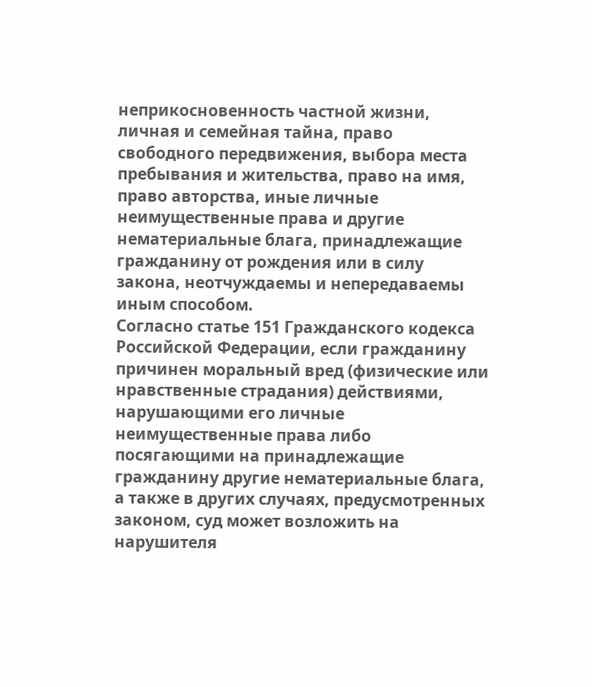неприкосновенность частной жизни, личная и семейная тайна, право свободного передвижения, выбора места пребывания и жительства, право на имя, право авторства, иные личные неимущественные права и другие нематериальные блага, принадлежащие гражданину от рождения или в силу закона, неотчуждаемы и непередаваемы иным способом.
Согласно статье 151 Гражданского кодекса Российской Федерации, если гражданину причинен моральный вред (физические или нравственные страдания) действиями, нарушающими его личные неимущественные права либо посягающими на принадлежащие гражданину другие нематериальные блага, а также в других случаях, предусмотренных законом, суд может возложить на нарушителя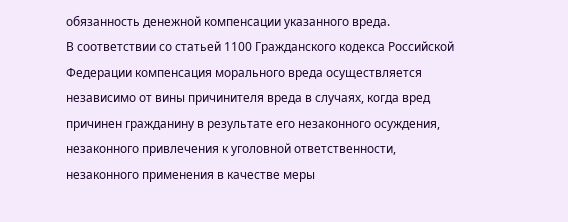обязанность денежной компенсации указанного вреда.
В соответствии со статьей 1100 Гражданского кодекса Российской Федерации компенсация морального вреда осуществляется независимо от вины причинителя вреда в случаях, когда вред причинен гражданину в результате его незаконного осуждения, незаконного привлечения к уголовной ответственности, незаконного применения в качестве меры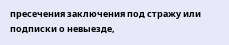пресечения заключения под стражу или подписки о невыезде,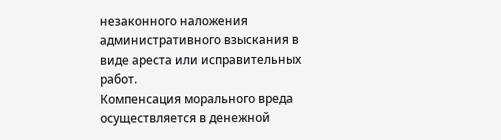незаконного наложения административного взыскания в виде ареста или исправительных работ.
Компенсация морального вреда осуществляется в денежной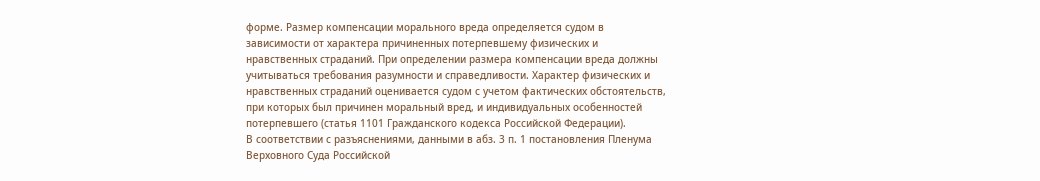форме. Размер компенсации морального вреда определяется судом в зависимости от характера причиненных потерпевшему физических и нравственных страданий. При определении размера компенсации вреда должны учитываться требования разумности и справедливости. Характер физических и нравственных страданий оценивается судом с учетом фактических обстоятельств, при которых был причинен моральный вред, и индивидуальных особенностей потерпевшего (статья 1101 Гражданского кодекса Российской Федерации).
В соответствии с разъяснениями, данными в абз. 3 п. 1 постановления Пленума Верховного Суда Российской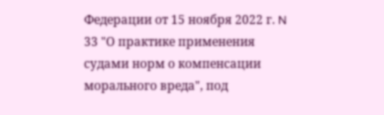Федерации от 15 ноября 2022 г. N 33 "О практике применения судами норм о компенсации морального вреда", под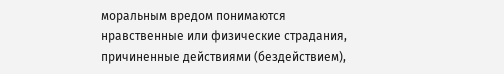моральным вредом понимаются нравственные или физические страдания, причиненные действиями (бездействием),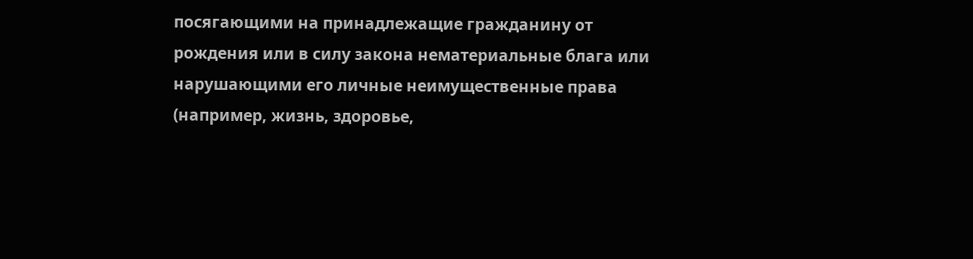посягающими на принадлежащие гражданину от рождения или в силу закона нематериальные блага или нарушающими его личные неимущественные права (например, жизнь, здоровье,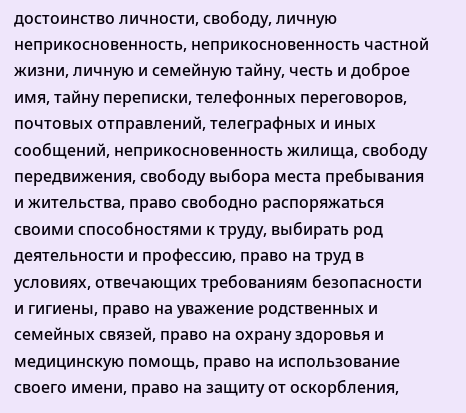достоинство личности, свободу, личную неприкосновенность, неприкосновенность частной жизни, личную и семейную тайну, честь и доброе имя, тайну переписки, телефонных переговоров, почтовых отправлений, телеграфных и иных сообщений, неприкосновенность жилища, свободу передвижения, свободу выбора места пребывания и жительства, право свободно распоряжаться своими способностями к труду, выбирать род деятельности и профессию, право на труд в условиях, отвечающих требованиям безопасности и гигиены, право на уважение родственных и семейных связей, право на охрану здоровья и медицинскую помощь, право на использование своего имени, право на защиту от оскорбления,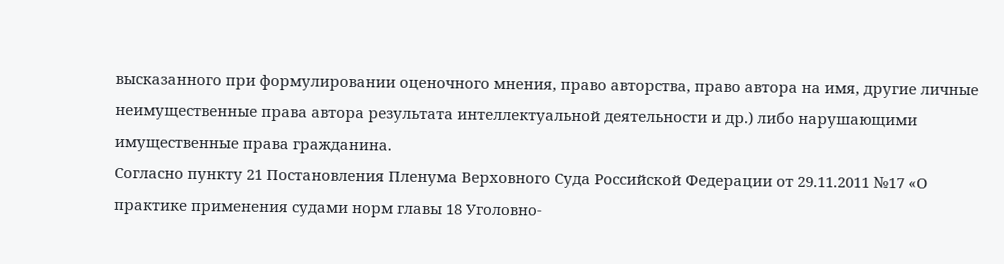высказанного при формулировании оценочного мнения, право авторства, право автора на имя, другие личные неимущественные права автора результата интеллектуальной деятельности и др.) либо нарушающими имущественные права гражданина.
Согласно пункту 21 Постановления Пленума Верховного Суда Российской Федерации от 29.11.2011 №17 «О практике применения судами норм главы 18 Уголовно-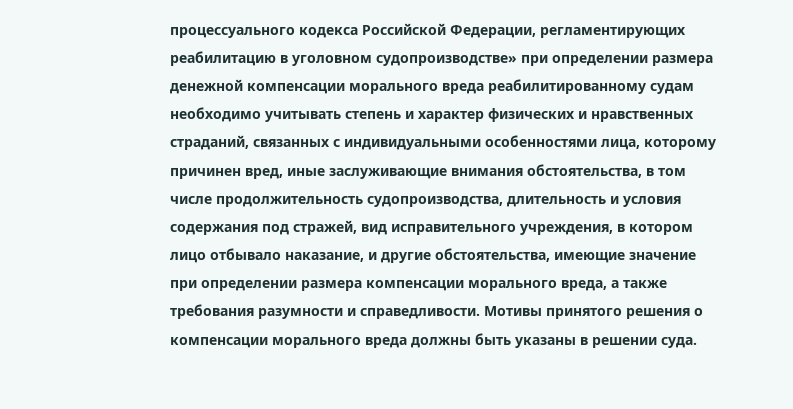процессуального кодекса Российской Федерации, регламентирующих реабилитацию в уголовном судопроизводстве» при определении размера денежной компенсации морального вреда реабилитированному судам необходимо учитывать степень и характер физических и нравственных страданий, связанных с индивидуальными особенностями лица, которому причинен вред, иные заслуживающие внимания обстоятельства, в том числе продолжительность судопроизводства, длительность и условия содержания под стражей, вид исправительного учреждения, в котором лицо отбывало наказание, и другие обстоятельства, имеющие значение при определении размера компенсации морального вреда, а также требования разумности и справедливости. Мотивы принятого решения о компенсации морального вреда должны быть указаны в решении суда.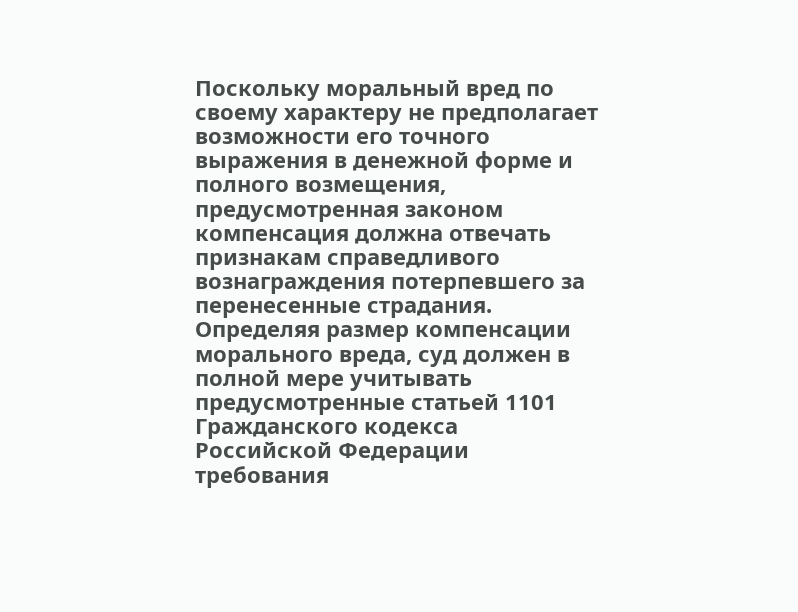Поскольку моральный вред по своему характеру не предполагает возможности его точного выражения в денежной форме и полного возмещения, предусмотренная законом компенсация должна отвечать признакам справедливого вознаграждения потерпевшего за перенесенные страдания.
Определяя размер компенсации морального вреда, суд должен в полной мере учитывать предусмотренные статьей 1101 Гражданского кодекса Российской Федерации требования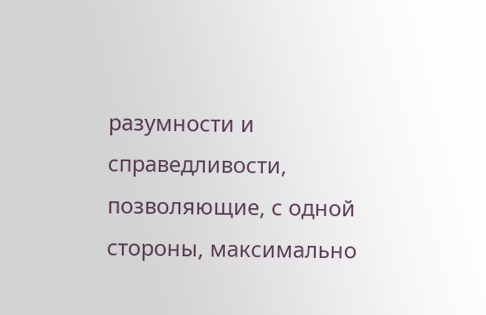разумности и справедливости, позволяющие, с одной стороны, максимально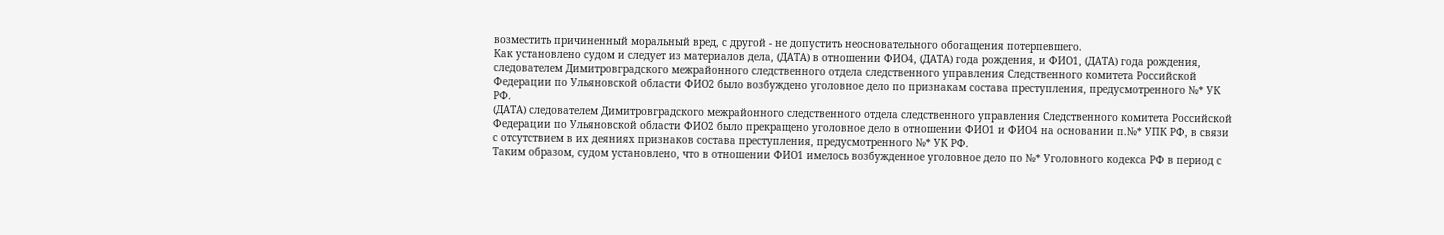возместить причиненный моральный вред, с другой - не допустить неосновательного обогащения потерпевшего.
Как установлено судом и следует из материалов дела, (ДАТА) в отношении ФИО4, (ДАТА) года рождения, и ФИО1, (ДАТА) года рождения, следователем Димитровградского межрайонного следственного отдела следственного управления Следственного комитета Российской Федерации по Ульяновской области ФИО2 было возбуждено уголовное дело по признакам состава преступления, предусмотренного №* УК РФ.
(ДАТА) следователем Димитровградского межрайонного следственного отдела следственного управления Следственного комитета Российской Федерации по Ульяновской области ФИО2 было прекращено уголовное дело в отношении ФИО1 и ФИО4 на основании п.№* УПК РФ, в связи с отсутствием в их деяниях признаков состава преступления, предусмотренного №* УК РФ.
Таким образом, судом установлено, что в отношении ФИО1 имелось возбужденное уголовное дело по №* Уголовного кодекса РФ в период с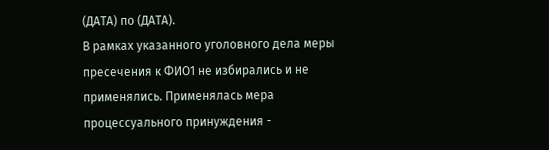(ДАТА) по (ДАТА).
В рамках указанного уголовного дела меры пресечения к ФИО1 не избирались и не применялись. Применялась мера процессуального принуждения -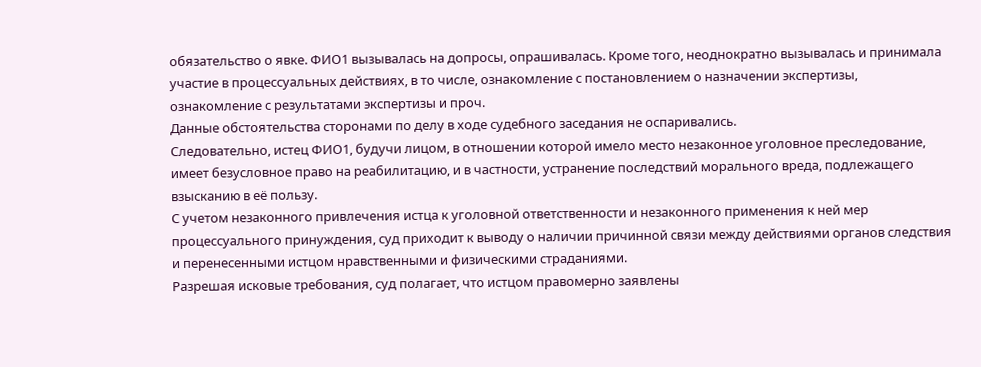обязательство о явке. ФИО1 вызывалась на допросы, опрашивалась. Кроме того, неоднократно вызывалась и принимала участие в процессуальных действиях, в то числе, ознакомление с постановлением о назначении экспертизы, ознакомление с результатами экспертизы и проч.
Данные обстоятельства сторонами по делу в ходе судебного заседания не оспаривались.
Следовательно, истец ФИО1, будучи лицом, в отношении которой имело место незаконное уголовное преследование, имеет безусловное право на реабилитацию, и в частности, устранение последствий морального вреда, подлежащего взысканию в её пользу.
С учетом незаконного привлечения истца к уголовной ответственности и незаконного применения к ней мер процессуального принуждения, суд приходит к выводу о наличии причинной связи между действиями органов следствия и перенесенными истцом нравственными и физическими страданиями.
Разрешая исковые требования, суд полагает, что истцом правомерно заявлены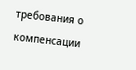требования о компенсации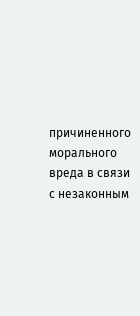причиненного морального вреда в связи с незаконным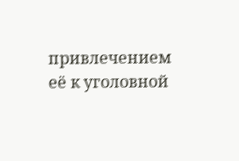привлечением её к уголовной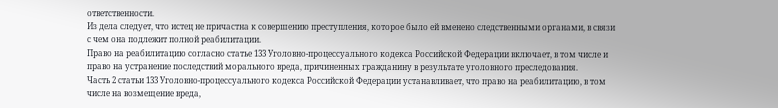ответственности.
Из дела следует, что истец не причастна к совершению преступления, которое было ей вменено следственными органами, в связи с чем она подлежит полной реабилитации.
Право на реабилитацию согласно статье 133 Уголовно-процессуального кодекса Российской Федерации включает, в том числе и право на устранение последствий морального вреда, причиненных гражданину в результате уголовного преследования.
Часть 2 статьи 133 Уголовно-процессуального кодекса Российской Федерации устанавливает, что право на реабилитацию, в том числе на возмещение вреда,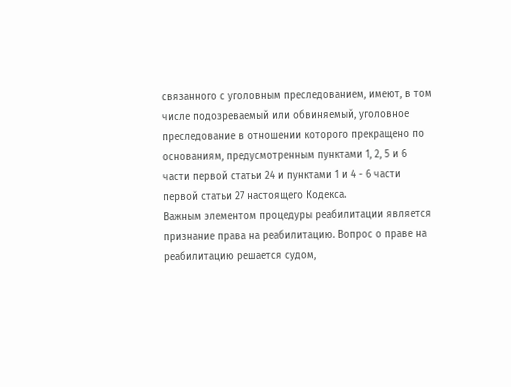связанного с уголовным преследованием, имеют, в том числе подозреваемый или обвиняемый, уголовное преследование в отношении которого прекращено по основаниям, предусмотренным пунктами 1, 2, 5 и 6 части первой статьи 24 и пунктами 1 и 4 - 6 части первой статьи 27 настоящего Кодекса.
Важным элементом процедуры реабилитации является признание права на реабилитацию. Вопрос о праве на реабилитацию решается судом,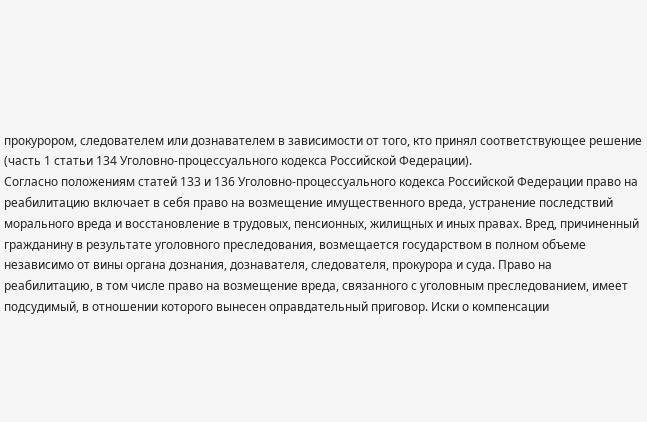прокурором, следователем или дознавателем в зависимости от того, кто принял соответствующее решение (часть 1 статьи 134 Уголовно-процессуального кодекса Российской Федерации).
Согласно положениям статей 133 и 136 Уголовно-процессуального кодекса Российской Федерации право на реабилитацию включает в себя право на возмещение имущественного вреда, устранение последствий морального вреда и восстановление в трудовых, пенсионных, жилищных и иных правах. Вред, причиненный гражданину в результате уголовного преследования, возмещается государством в полном объеме независимо от вины органа дознания, дознавателя, следователя, прокурора и суда. Право на реабилитацию, в том числе право на возмещение вреда, связанного с уголовным преследованием, имеет подсудимый, в отношении которого вынесен оправдательный приговор. Иски о компенсации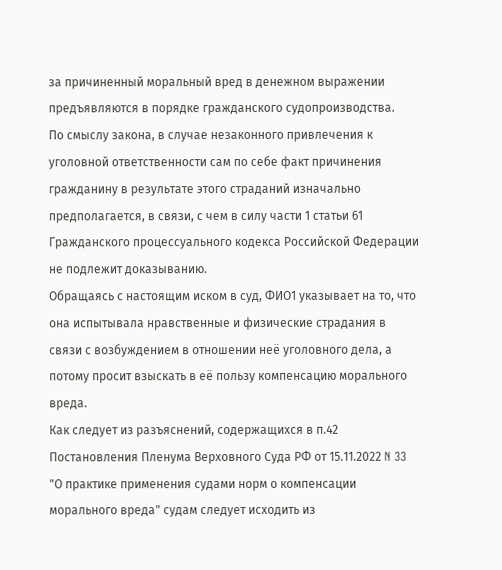за причиненный моральный вред в денежном выражении предъявляются в порядке гражданского судопроизводства.
По смыслу закона, в случае незаконного привлечения к уголовной ответственности сам по себе факт причинения гражданину в результате этого страданий изначально предполагается, в связи, с чем в силу части 1 статьи 61 Гражданского процессуального кодекса Российской Федерации не подлежит доказыванию.
Обращаясь с настоящим иском в суд, ФИО1 указывает на то, что она испытывала нравственные и физические страдания в связи с возбуждением в отношении неё уголовного дела, а потому просит взыскать в её пользу компенсацию морального вреда.
Как следует из разъяснений, содержащихся в п.42 Постановления Пленума Верховного Суда РФ от 15.11.2022 N 33 "О практике применения судами норм о компенсации морального вреда" судам следует исходить из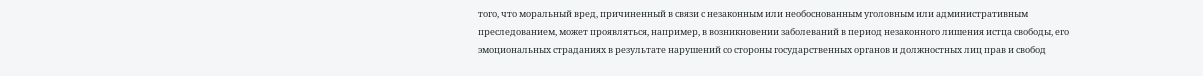того, что моральный вред, причиненный в связи с незаконным или необоснованным уголовным или административным преследованием, может проявляться, например, в возникновении заболеваний в период незаконного лишения истца свободы, его эмоциональных страданиях в результате нарушений со стороны государственных органов и должностных лиц прав и свобод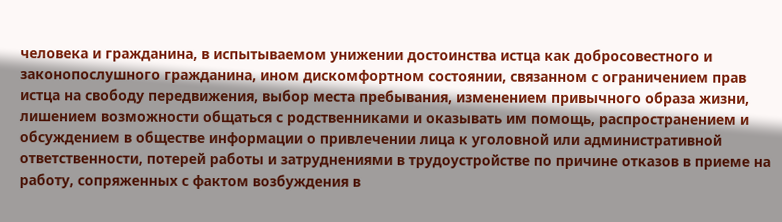человека и гражданина, в испытываемом унижении достоинства истца как добросовестного и законопослушного гражданина, ином дискомфортном состоянии, связанном с ограничением прав истца на свободу передвижения, выбор места пребывания, изменением привычного образа жизни, лишением возможности общаться с родственниками и оказывать им помощь, распространением и обсуждением в обществе информации о привлечении лица к уголовной или административной ответственности, потерей работы и затруднениями в трудоустройстве по причине отказов в приеме на работу, сопряженных с фактом возбуждения в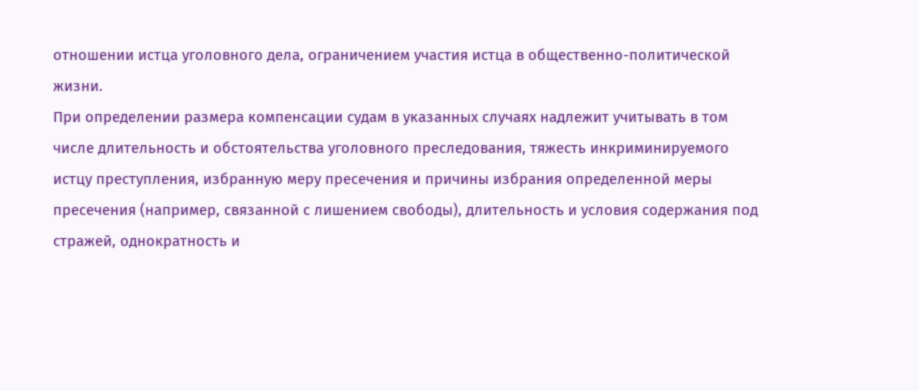отношении истца уголовного дела, ограничением участия истца в общественно-политической жизни.
При определении размера компенсации судам в указанных случаях надлежит учитывать в том числе длительность и обстоятельства уголовного преследования, тяжесть инкриминируемого истцу преступления, избранную меру пресечения и причины избрания определенной меры пресечения (например, связанной с лишением свободы), длительность и условия содержания под стражей, однократность и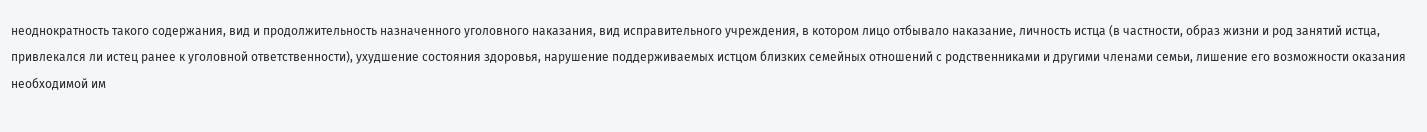неоднократность такого содержания, вид и продолжительность назначенного уголовного наказания, вид исправительного учреждения, в котором лицо отбывало наказание, личность истца (в частности, образ жизни и род занятий истца, привлекался ли истец ранее к уголовной ответственности), ухудшение состояния здоровья, нарушение поддерживаемых истцом близких семейных отношений с родственниками и другими членами семьи, лишение его возможности оказания необходимой им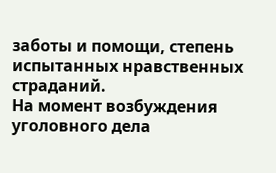заботы и помощи, степень испытанных нравственных страданий.
На момент возбуждения уголовного дела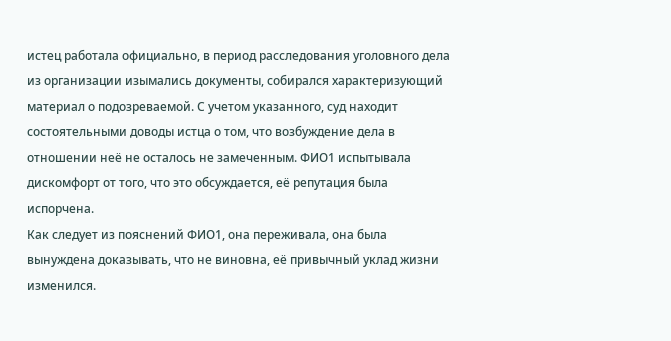истец работала официально, в период расследования уголовного дела из организации изымались документы, собирался характеризующий материал о подозреваемой. С учетом указанного, суд находит состоятельными доводы истца о том, что возбуждение дела в отношении неё не осталось не замеченным. ФИО1 испытывала дискомфорт от того, что это обсуждается, её репутация была испорчена.
Как следует из пояснений ФИО1, она переживала, она была вынуждена доказывать, что не виновна, её привычный уклад жизни изменился.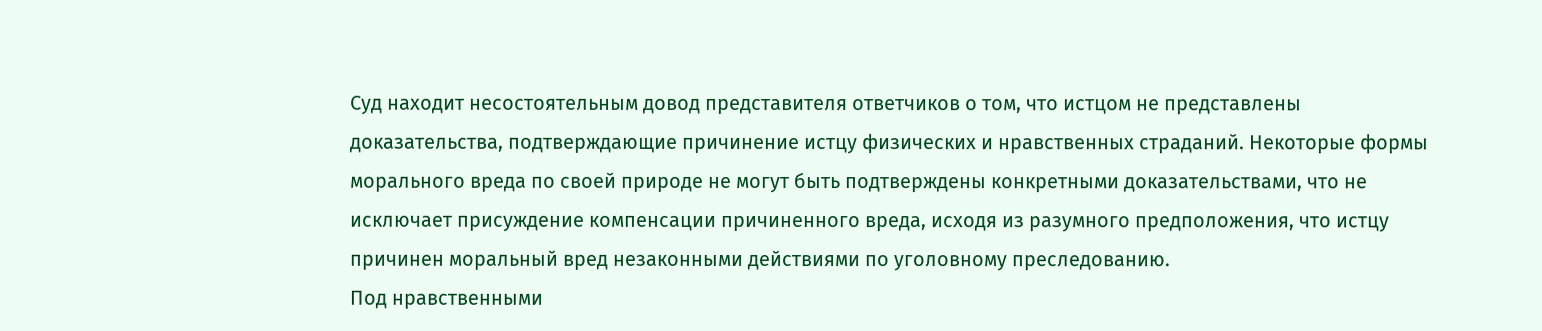Суд находит несостоятельным довод представителя ответчиков о том, что истцом не представлены доказательства, подтверждающие причинение истцу физических и нравственных страданий. Некоторые формы морального вреда по своей природе не могут быть подтверждены конкретными доказательствами, что не исключает присуждение компенсации причиненного вреда, исходя из разумного предположения, что истцу причинен моральный вред незаконными действиями по уголовному преследованию.
Под нравственными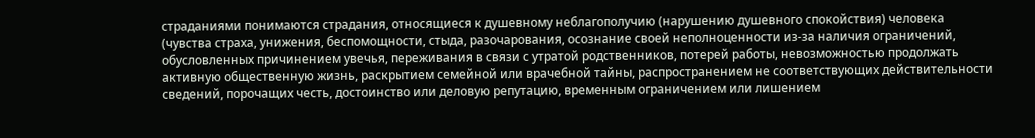страданиями понимаются страдания, относящиеся к душевному неблагополучию (нарушению душевного спокойствия) человека (чувства страха, унижения, беспомощности, стыда, разочарования, осознание своей неполноценности из-за наличия ограничений, обусловленных причинением увечья, переживания в связи с утратой родственников, потерей работы, невозможностью продолжать активную общественную жизнь, раскрытием семейной или врачебной тайны, распространением не соответствующих действительности сведений, порочащих честь, достоинство или деловую репутацию, временным ограничением или лишением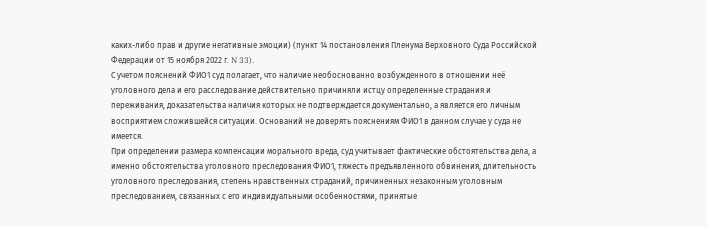каких-либо прав и другие негативные эмоции) (пункт 14 постановления Пленума Верховного Суда Российской Федерации от 15 ноября 2022 г. N 33).
С учетом пояснений ФИО1 суд полагает, что наличие необоснованно возбужденного в отношении неё уголовного дела и его расследование действительно причиняли истцу определенные страдания и переживания, доказательства наличия которых не подтверждается документально, а является его личным восприятием сложившейся ситуации. Оснований не доверять пояснениям ФИО1 в данном случае у суда не имеется.
При определении размера компенсации морального вреда, суд учитывает фактические обстоятельства дела, а именно обстоятельства уголовного преследования ФИО1, тяжесть предъявленного обвинения, длительность уголовного преследования, степень нравственных страданий, причиненных незаконным уголовным преследованием, связанных с его индивидуальными особенностями, принятые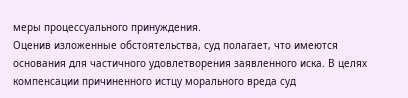меры процессуального принуждения.
Оценив изложенные обстоятельства, суд полагает, что имеются основания для частичного удовлетворения заявленного иска. В целях компенсации причиненного истцу морального вреда суд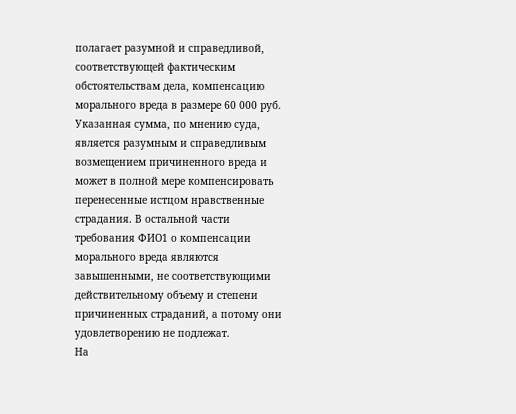полагает разумной и справедливой, соответствующей фактическим обстоятельствам дела, компенсацию морального вреда в размере 60 000 руб. Указанная сумма, по мнению суда, является разумным и справедливым возмещением причиненного вреда и может в полной мере компенсировать перенесенные истцом нравственные страдания. В остальной части требования ФИО1 о компенсации морального вреда являются завышенными, не соответствующими действительному объему и степени причиненных страданий, а потому они удовлетворению не подлежат.
На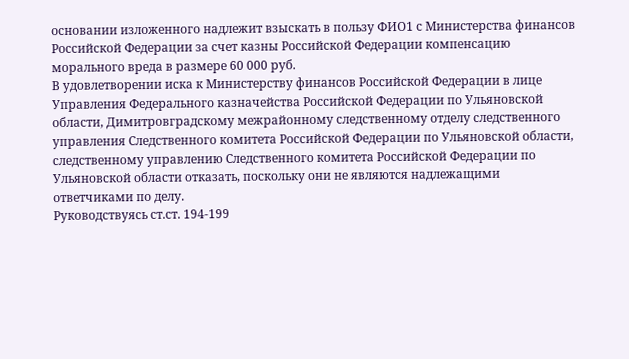основании изложенного надлежит взыскать в пользу ФИО1 с Министерства финансов Российской Федерации за счет казны Российской Федерации компенсацию морального вреда в размере 60 000 руб.
В удовлетворении иска к Министерству финансов Российской Федерации в лице Управления Федерального казначейства Российской Федерации по Ульяновской области, Димитровградскому межрайонному следственному отделу следственного управления Следственного комитета Российской Федерации по Ульяновской области, следственному управлению Следственного комитета Российской Федерации по Ульяновской области отказать, поскольку они не являются надлежащими ответчиками по делу.
Руководствуясь ст.ст. 194-199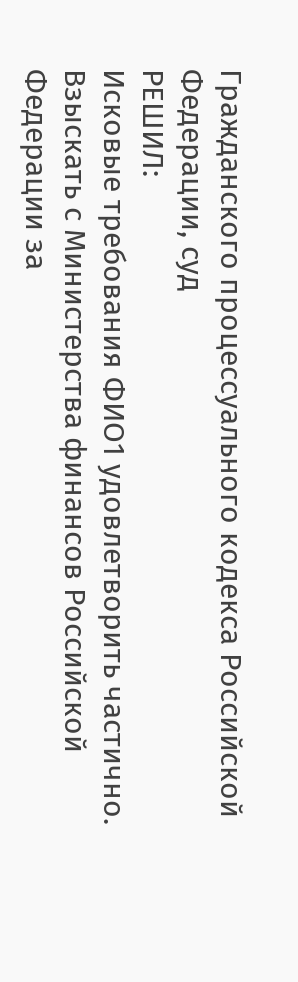Гражданского процессуального кодекса Российской Федерации, суд
РЕШИЛ:
Исковые требования ФИО1 удовлетворить частично.
Взыскать с Министерства финансов Российской Федерации за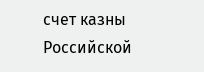счет казны Российской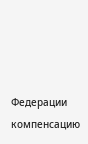Федерации компенсацию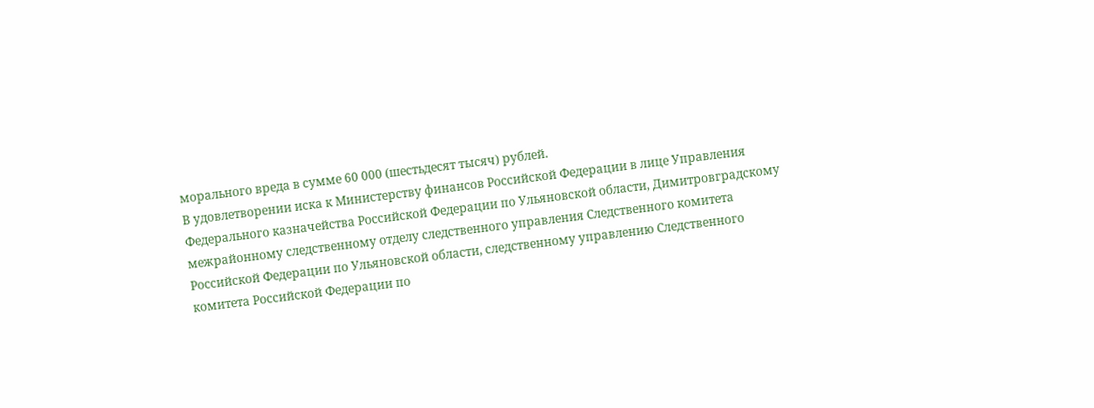морального вреда в сумме 60 000 (шестьдесят тысяч) рублей.
В удовлетворении иска к Министерству финансов Российской Федерации в лице Управления Федерального казначейства Российской Федерации по Ульяновской области, Димитровградскому межрайонному следственному отделу следственного управления Следственного комитета Российской Федерации по Ульяновской области, следственному управлению Следственного комитета Российской Федерации по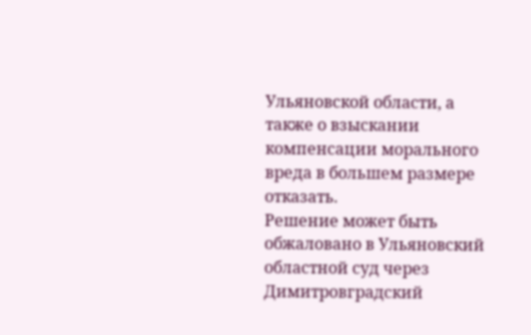Ульяновской области, а также о взыскании компенсации морального вреда в большем размере отказать.
Решение может быть обжаловано в Ульяновский областной суд через Димитровградский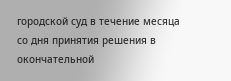городской суд в течение месяца со дня принятия решения в окончательной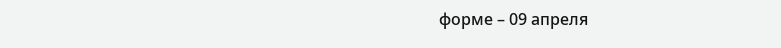форме – 09 апреля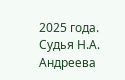2025 года.
Судья Н.А. Андреева